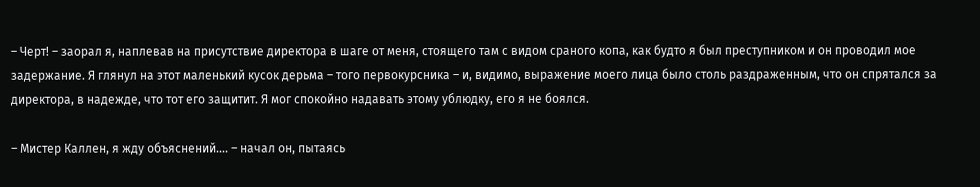– Черт! – заорал я, наплевав на присутствие директора в шаге от меня, стоящего там с видом сраного копа, как будто я был преступником и он проводил мое задержание. Я глянул на этот маленький кусок дерьма – того первокурсника – и, видимо, выражение моего лица было столь раздраженным, что он спрятался за директора, в надежде, что тот его защитит. Я мог спокойно надавать этому ублюдку, его я не боялся.

– Мистер Каллен, я жду объяснений…. – начал он, пытаясь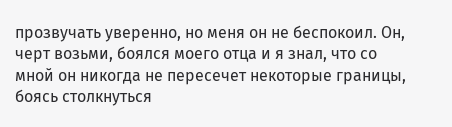прозвучать уверенно, но меня он не беспокоил. Он, черт возьми, боялся моего отца и я знал, что со мной он никогда не пересечет некоторые границы, боясь столкнуться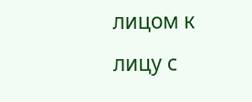лицом к лицу с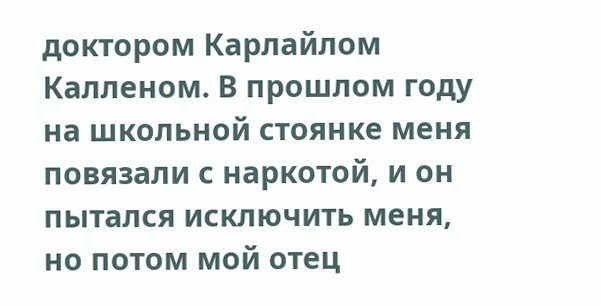доктором Карлайлом Калленом. В прошлом году на школьной стоянке меня повязали с наркотой, и он пытался исключить меня, но потом мой отец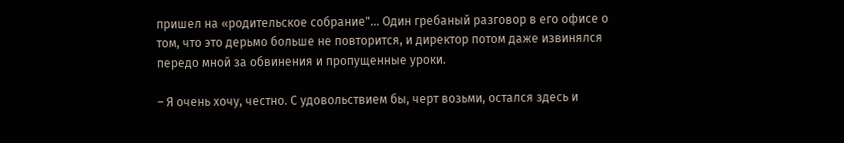пришел на «родительское собрание"… Один гребаный разговор в его офисе о том, что это дерьмо больше не повторится, и директор потом даже извинялся передо мной за обвинения и пропущенные уроки.

– Я очень хочу, честно. С удовольствием бы, черт возьми, остался здесь и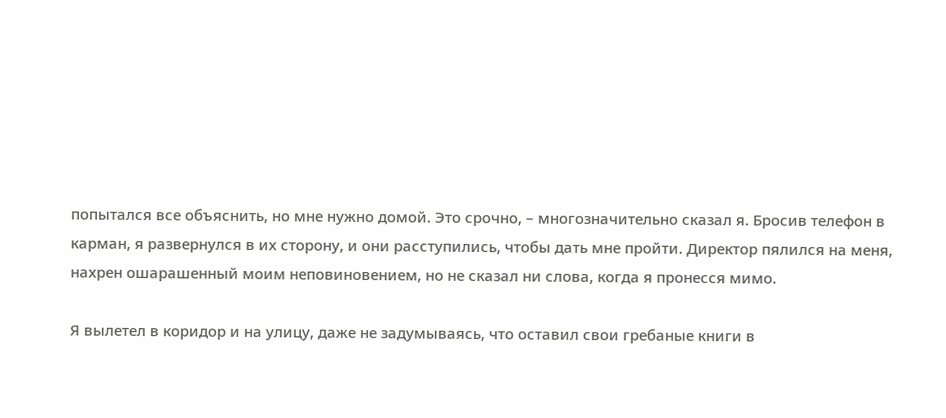попытался все объяснить, но мне нужно домой. Это срочно, – многозначительно сказал я. Бросив телефон в карман, я развернулся в их сторону, и они расступились, чтобы дать мне пройти. Директор пялился на меня, нахрен ошарашенный моим неповиновением, но не сказал ни слова, когда я пронесся мимо.

Я вылетел в коридор и на улицу, даже не задумываясь, что оставил свои гребаные книги в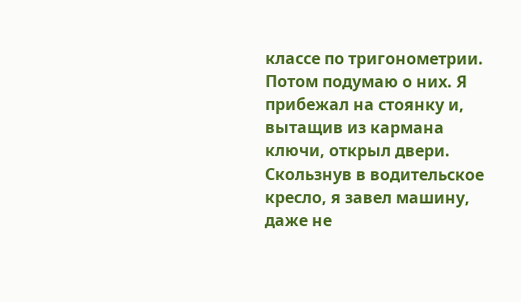классе по тригонометрии. Потом подумаю о них. Я прибежал на стоянку и, вытащив из кармана ключи, открыл двери. Скользнув в водительское кресло, я завел машину, даже не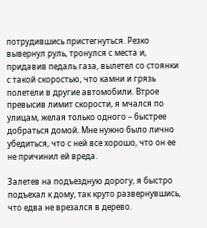потрудившись пристегнуться. Резко вывернул руль, тронулся с места и, придавив педаль газа, вылетел со стоянки с такой скоростью, что камни и грязь полетели в другие автомобили. Втрое превысив лимит скорости, я мчался по улицам, желая только одного – быстрее добраться домой. Мне нужно было лично убедиться, что с ней все хорошо, что он ее не причинил ей вреда.

Залетев на подъездную дорогу, я быстро подъехал к дому, так круто развернувшись, что едва не врезался в дерево.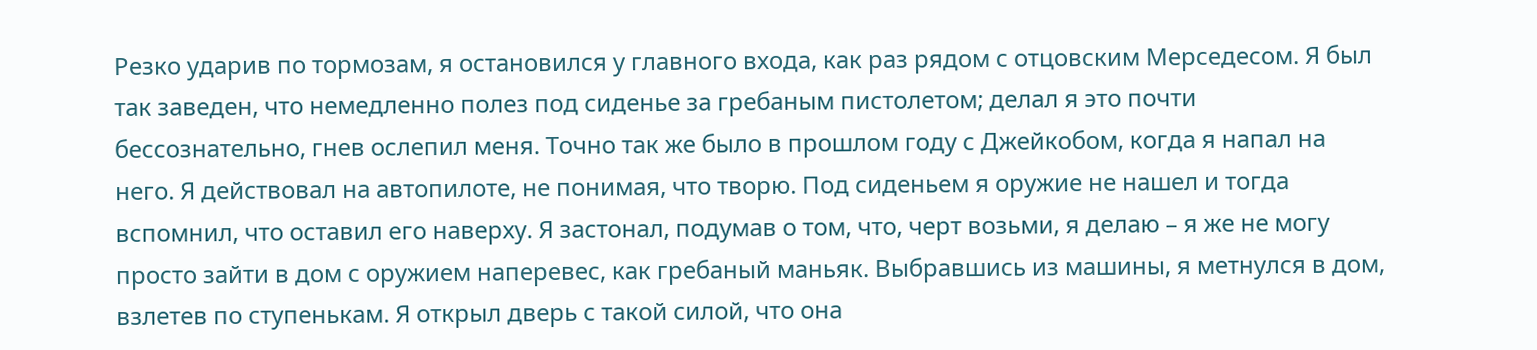Резко ударив по тормозам, я остановился у главного входа, как раз рядом с отцовским Мерседесом. Я был так заведен, что немедленно полез под сиденье за гребаным пистолетом; делал я это почти бессознательно, гнев ослепил меня. Точно так же было в прошлом году с Джейкобом, когда я напал на него. Я действовал на автопилоте, не понимая, что творю. Под сиденьем я оружие не нашел и тогда вспомнил, что оставил его наверху. Я застонал, подумав о том, что, черт возьми, я делаю – я же не могу просто зайти в дом с оружием наперевес, как гребаный маньяк. Выбравшись из машины, я метнулся в дом, взлетев по ступенькам. Я открыл дверь с такой силой, что она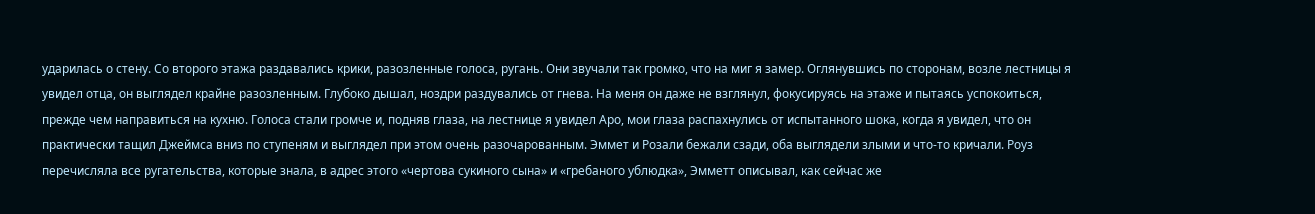ударилась о стену. Со второго этажа раздавались крики, разозленные голоса, ругань. Они звучали так громко, что на миг я замер. Оглянувшись по сторонам, возле лестницы я увидел отца, он выглядел крайне разозленным. Глубоко дышал, ноздри раздувались от гнева. На меня он даже не взглянул, фокусируясь на этаже и пытаясь успокоиться, прежде чем направиться на кухню. Голоса стали громче и, подняв глаза, на лестнице я увидел Аро, мои глаза распахнулись от испытанного шока, когда я увидел, что он практически тащил Джеймса вниз по ступеням и выглядел при этом очень разочарованным. Эммет и Розали бежали сзади, оба выглядели злыми и что-то кричали. Роуз перечисляла все ругательства, которые знала, в адрес этого «чертова сукиного сына» и «гребаного ублюдка», Эмметт описывал, как сейчас же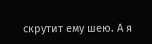скрутит ему шею. А я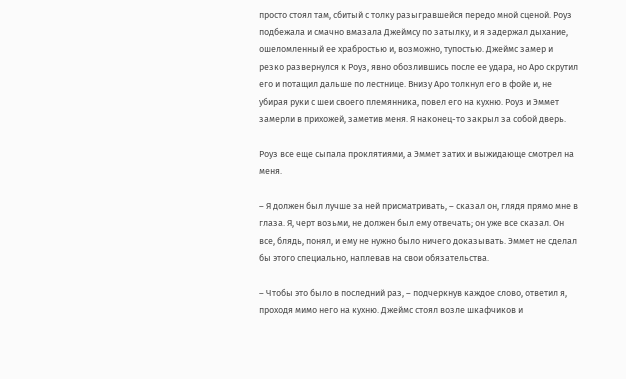просто стоял там, сбитый с толку разыгравшейся передо мной сценой. Роуз подбежала и смачно вмазала Джеймсу по затылку, и я задержал дыхание, ошеломленный ее храбростью и, возможно, тупостью. Джеймс замер и резко развернулся к Роуз, явно обозлившись после ее удара, но Аро скрутил его и потащил дальше по лестнице. Внизу Аро толкнул его в фойе и, не убирая руки с шеи своего племянника, повел его на кухню. Роуз и Эммет замерли в прихожей, заметив меня. Я наконец-то закрыл за собой дверь.

Роуз все еще сыпала проклятиями, а Эммет затих и выжидающе смотрел на меня.

– Я должен был лучше за ней присматривать, – сказал он, глядя прямо мне в глаза. Я, черт возьми, не должен был ему отвечать; он уже все сказал. Он все, блядь, понял, и ему не нужно было ничего доказывать. Эммет не сделал бы этого специально, наплевав на свои обязательства.

– Чтобы это было в последний раз, – подчеркнув каждое слово, ответил я, проходя мимо него на кухню. Джеймс стоял возле шкафчиков и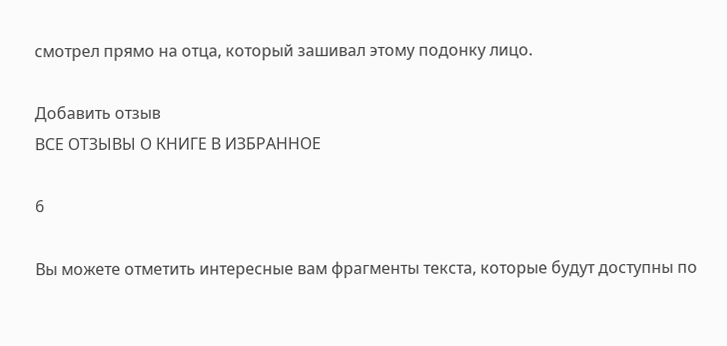смотрел прямо на отца, который зашивал этому подонку лицо.

Добавить отзыв
ВСЕ ОТЗЫВЫ О КНИГЕ В ИЗБРАННОЕ

6

Вы можете отметить интересные вам фрагменты текста, которые будут доступны по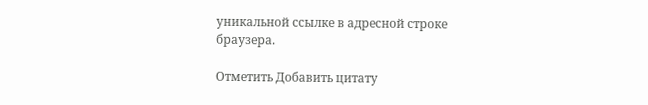уникальной ссылке в адресной строке браузера.

Отметить Добавить цитату